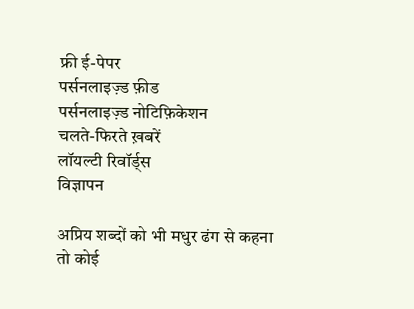फ्री ई-पेपर
पर्सनलाइज़्ड फ़ीड
पर्सनलाइज़्ड नोटिफ़िकेशन
चलते-फिरते ख़बरें
लॉयल्टी रिवॉर्ड्स
विज्ञापन

अप्रिय शब्दों को भी मधुर ढंग से कहना तो कोई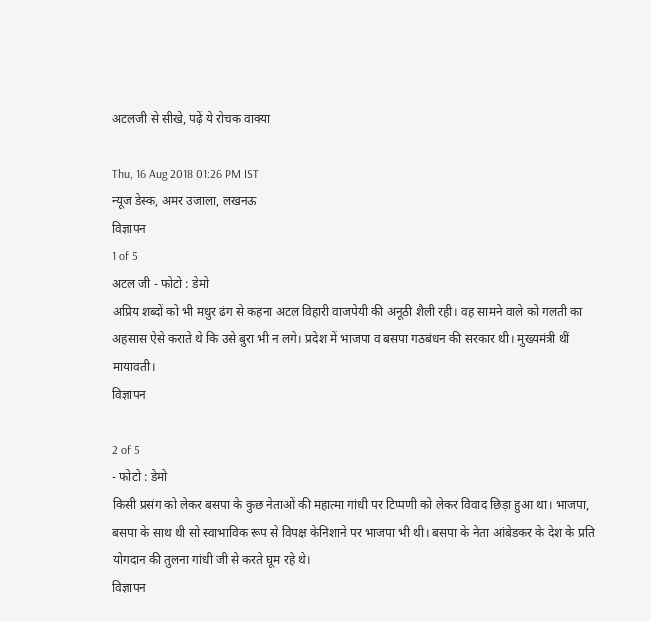अटलजी से सीखे, पढ़ें ये रोचक वाक्या

Thu, 16 Aug 2018 01:26 PM IST
न्यूज डेस्क, अमर उजाला, लखनऊ
विज्ञापन
1 of 5
अटल जी - फोटो : डेमो
अप्रिय शब्दों को भी मधुर ढंग से कहना अटल विहारी वाजपेयी की अनूठी शैली रही। वह सामने वाले को गलती का अहसास ऐसे कराते थे कि उसे बुरा भी न लगे। प्रदेश में भाजपा व बसपा गठबंधन की सरकार थी। मुख्यमंत्री थीं मायावती।
विज्ञापन

2 of 5
- फोटो : डेमो
किसी प्रसंग को लेकर बसपा के कुछ नेताओं की महात्मा गांधी पर टिप्पणी को लेकर विवाद छिड़ा हुआ था। भाजपा, बसपा के साथ थी सो स्वाभाविक रूप से विपक्ष केनिशाने पर भाजपा भी थी। बसपा के नेता आंबेडकर के देश के प्रति योगदान की तुलना गांधी जी से करते घूम रहे थे।
विज्ञापन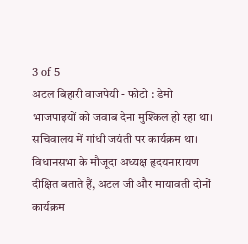3 of 5
अटल बिहारी वाजपेयी - फोटो : डेमो
भाजपाइयों को जवाब देना मुश्किल हो रहा था। सचिवालय में गांधी जयंती पर कार्यक्रम था। विधानसभा के मौजूदा अध्यक्ष हृदयनारायण दीक्षित बताते हैं, अटल जी और मायावती दोनों कार्यक्रम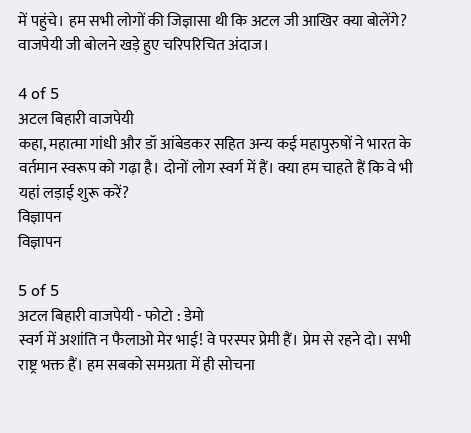में पहुंचे। हम सभी लोगों की जिज्ञासा थी कि अटल जी आखिर क्या बोलेंगे? वाजपेयी जी बोलने खड़े हुए चरिपरिचित अंदाज।

4 of 5
अटल बिहारी वाजपेयी
कहा, महात्मा गांधी और डॉ आंबेडकर सहित अन्य कई महापुरुषों ने भारत के वर्तमान स्वरूप को गढ़ा है। दोनों लोग स्वर्ग में हैं। क्या हम चाहते हैं कि वे भी यहां लड़ाई शुरू करें?
विज्ञापन
विज्ञापन

5 of 5
अटल बिहारी वाजपेयी - फोटो : डेमो
स्वर्ग में अशांति न फैलाओ मेर भाई! वे परस्पर प्रेमी हैं। प्रेम से रहने दो। सभी राष्ट्र भक्त हैं। हम सबको समग्रता में ही सोचना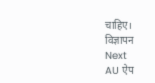चाहिए।
विज्ञापन
Next
AU ऐप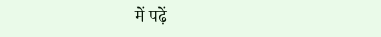में पढ़ें